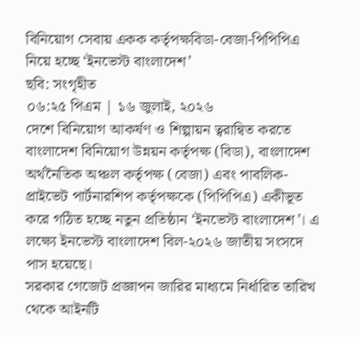বিনিয়োগ সেবায় একক কর্তৃপক্ষবিডা-বেজা-পিপিপিএ নিয়ে হচ্ছে ‘ইনভেস্ট বাংলাদেশ’
ছবি: সংগৃহীত
০৬:২৫ পিএম | ১৬ জুলাই, ২০২৬
দেশে বিনিয়োগ আকর্ষণ ও শিল্পায়ন ত্বরান্বিত করতে বাংলাদেশ বিনিয়োগ উন্নয়ন কর্তৃপক্ষ (বিডা), বাংলাদেশ অর্থনৈতিক অঞ্চল কর্তৃপক্ষ (বেজা) এবং পাবলিক-প্রাইভেট পার্টনারশিপ কর্তৃপক্ষকে (পিপিপিএ) একীভূত করে গঠিত হচ্ছে নতুন প্রতিষ্ঠান ‘ইনভেস্ট বাংলাদেশ’। এ লক্ষ্যে ইনভেস্ট বাংলাদেশ বিল-২০২৬ জাতীয় সংসদে পাস হয়েছে।
সরকার গেজেট প্রজ্ঞাপন জারির মাধ্যমে নির্ধারিত তারিখ থেকে আইনটি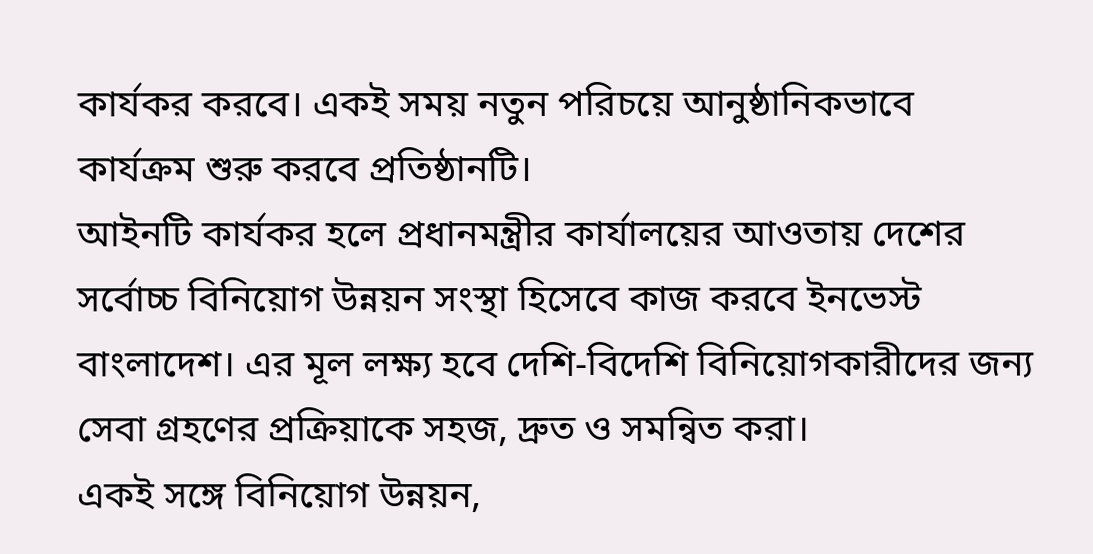কার্যকর করবে। একই সময় নতুন পরিচয়ে আনুষ্ঠানিকভাবে কার্যক্রম শুরু করবে প্রতিষ্ঠানটি।
আইনটি কার্যকর হলে প্রধানমন্ত্রীর কার্যালয়ের আওতায় দেশের সর্বোচ্চ বিনিয়োগ উন্নয়ন সংস্থা হিসেবে কাজ করবে ইনভেস্ট বাংলাদেশ। এর মূল লক্ষ্য হবে দেশি-বিদেশি বিনিয়োগকারীদের জন্য সেবা গ্রহণের প্রক্রিয়াকে সহজ, দ্রুত ও সমন্বিত করা।
একই সঙ্গে বিনিয়োগ উন্নয়ন,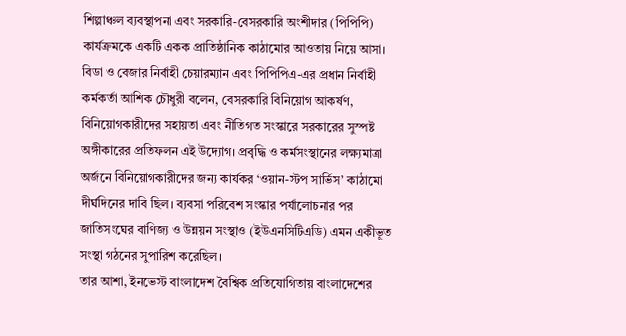শিল্পাঞ্চল ব্যবস্থাপনা এবং সরকারি-বেসরকারি অংশীদার (পিপিপি) কার্যক্রমকে একটি একক প্রাতিষ্ঠানিক কাঠামোর আওতায় নিয়ে আসা।
বিডা ও বেজার নির্বাহী চেয়ারম্যান এবং পিপিপিএ-এর প্রধান নির্বাহী কর্মকর্তা আশিক চৌধুরী বলেন, বেসরকারি বিনিয়োগ আকর্ষণ, বিনিয়োগকারীদের সহায়তা এবং নীতিগত সংস্কারে সরকারের সুস্পষ্ট অঙ্গীকারের প্রতিফলন এই উদ্যোগ। প্রবৃদ্ধি ও কর্মসংস্থানের লক্ষ্যমাত্রা অর্জনে বিনিয়োগকারীদের জন্য কার্যকর ‘ওয়ান-স্টপ সার্ভিস’ কাঠামো দীর্ঘদিনের দাবি ছিল। ব্যবসা পরিবেশ সংস্কার পর্যালোচনার পর জাতিসংঘের বাণিজ্য ও উন্নয়ন সংস্থাও (ইউএনসিটিএডি) এমন একীভূত সংস্থা গঠনের সুপারিশ করেছিল।
তার আশা, ইনভেস্ট বাংলাদেশ বৈশ্বিক প্রতিযোগিতায় বাংলাদেশের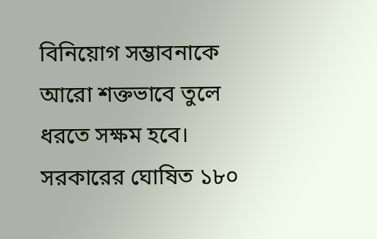বিনিয়োগ সম্ভাবনাকে আরো শক্তভাবে তুলে ধরতে সক্ষম হবে।
সরকারের ঘোষিত ১৮০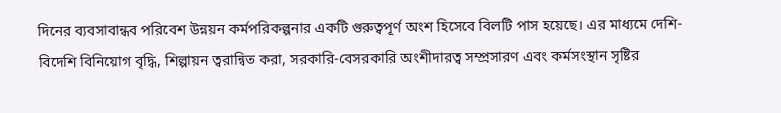দিনের ব্যবসাবান্ধব পরিবেশ উন্নয়ন কর্মপরিকল্পনার একটি গুরুত্বপূর্ণ অংশ হিসেবে বিলটি পাস হয়েছে। এর মাধ্যমে দেশি-বিদেশি বিনিয়োগ বৃদ্ধি, শিল্পায়ন ত্বরান্বিত করা, সরকারি-বেসরকারি অংশীদারত্ব সম্প্রসারণ এবং কর্মসংস্থান সৃষ্টির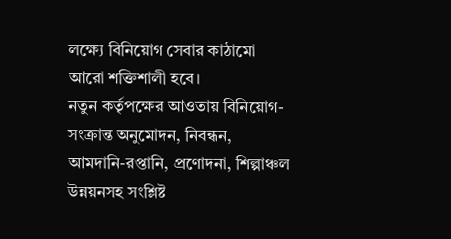লক্ষ্যে বিনিয়োগ সেবার কাঠামো আরো শক্তিশালী হবে।
নতুন কর্তৃপক্ষের আওতায় বিনিয়োগ-সংক্রান্ত অনুমোদন, নিবন্ধন, আমদানি-রপ্তানি, প্রণোদনা, শিল্পাঞ্চল উন্নয়নসহ সংশ্লিষ্ট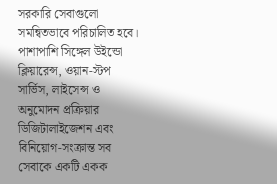সরকারি সেবাগুলো সমন্বিতভাবে পরিচালিত হবে। পাশাপাশি সিঙ্গেল উইন্ডো ক্লিয়ারেন্স, ওয়ান-স্টপ সার্ভিস, লাইসেন্স ও অনুমোদন প্রক্রিয়ার ডিজিটালাইজেশন এবং বিনিয়োগ-সংক্রান্ত সব সেবাকে একটি একক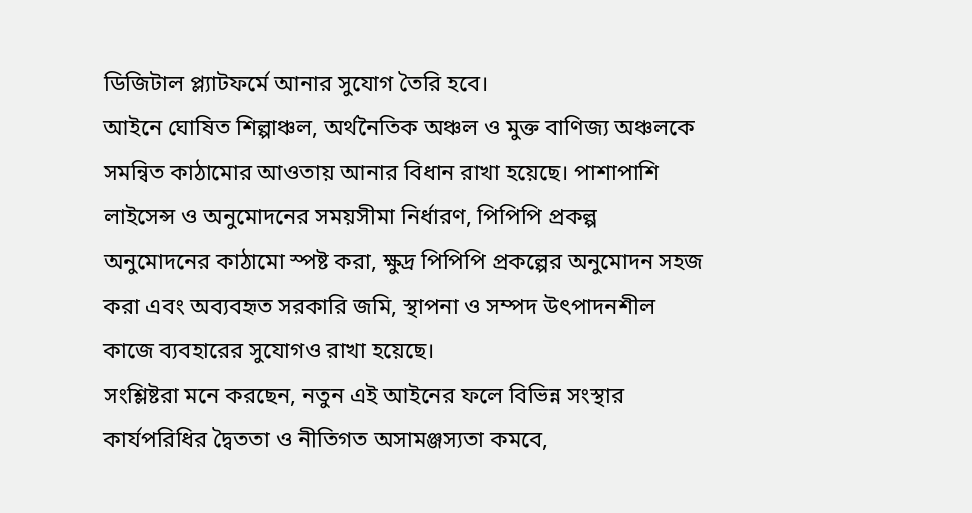ডিজিটাল প্ল্যাটফর্মে আনার সুযোগ তৈরি হবে।
আইনে ঘোষিত শিল্পাঞ্চল, অর্থনৈতিক অঞ্চল ও মুক্ত বাণিজ্য অঞ্চলকে সমন্বিত কাঠামোর আওতায় আনার বিধান রাখা হয়েছে। পাশাপাশি লাইসেন্স ও অনুমোদনের সময়সীমা নির্ধারণ, পিপিপি প্রকল্প অনুমোদনের কাঠামো স্পষ্ট করা, ক্ষুদ্র পিপিপি প্রকল্পের অনুমোদন সহজ করা এবং অব্যবহৃত সরকারি জমি, স্থাপনা ও সম্পদ উৎপাদনশীল কাজে ব্যবহারের সুযোগও রাখা হয়েছে।
সংশ্লিষ্টরা মনে করছেন, নতুন এই আইনের ফলে বিভিন্ন সংস্থার কার্যপরিধির দ্বৈততা ও নীতিগত অসামঞ্জস্যতা কমবে,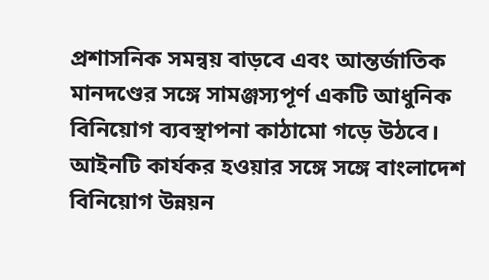প্রশাসনিক সমন্বয় বাড়বে এবং আন্তর্জাতিক মানদণ্ডের সঙ্গে সামঞ্জস্যপূর্ণ একটি আধুনিক বিনিয়োগ ব্যবস্থাপনা কাঠামো গড়ে উঠবে।
আইনটি কার্যকর হওয়ার সঙ্গে সঙ্গে বাংলাদেশ বিনিয়োগ উন্নয়ন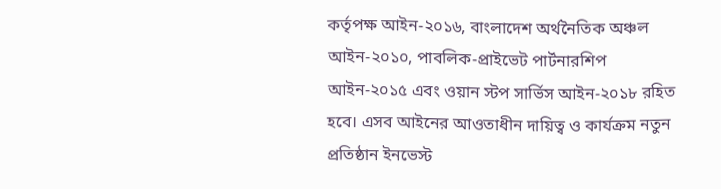কর্তৃপক্ষ আইন-২০১৬, বাংলাদেশ অর্থনৈতিক অঞ্চল আইন-২০১০, পাবলিক-প্রাইভেট পার্টনারশিপ আইন-২০১৫ এবং ওয়ান স্টপ সার্ভিস আইন-২০১৮ রহিত হবে। এসব আইনের আওতাধীন দায়িত্ব ও কার্যক্রম নতুন প্রতিষ্ঠান ইনভেস্ট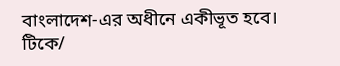বাংলাদেশ-এর অধীনে একীভূত হবে।
টিকে/